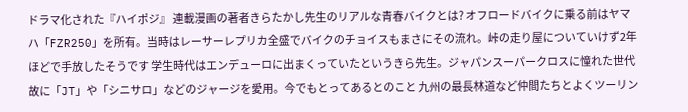ドラマ化された『ハイポジ』 連載漫画の著者きらたかし先生のリアルな青春バイクとは? オフロードバイクに乗る前はヤマハ「FZR250」を所有。当時はレーサーレプリカ全盛でバイクのチョイスもまさにその流れ。峠の走り屋についていけず2年ほどで手放したそうです 学生時代はエンデューロに出まくっていたというきら先生。ジャパンスーパークロスに憧れた世代故に「JT」や「シニサロ」などのジャージを愛用。今でもとってあるとのこと 九州の最長林道など仲間たちとよくツーリン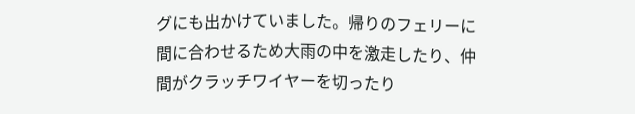グにも出かけていました。帰りのフェリーに間に合わせるため大雨の中を激走したり、仲間がクラッチワイヤーを切ったり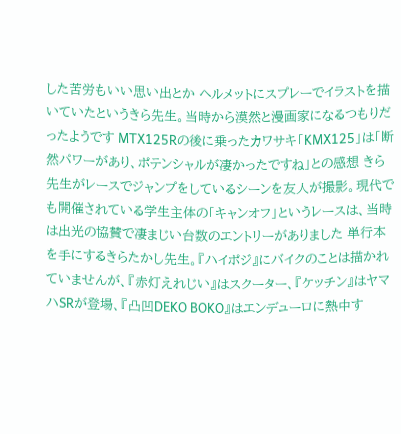した苦労もいい思い出とか ヘルメットにスプレーでイラストを描いていたというきら先生。当時から漠然と漫画家になるつもりだったようです MTX125Rの後に乗ったカワサキ「KMX125」は「断然パワーがあり、ポテンシャルが凄かったですね」との感想 きら先生がレースでジャンプをしているシーンを友人が撮影。現代でも開催されている学生主体の「キャンオフ」というレースは、当時は出光の協賛で凄まじい台数のエントリーがありました 単行本を手にするきらたかし先生。『ハイポジ』にバイクのことは描かれていませんが、『赤灯えれじい』はスクーター、『ケッチン』はヤマハSRが登場、『凸凹DEKO BOKO』はエンデューロに熱中す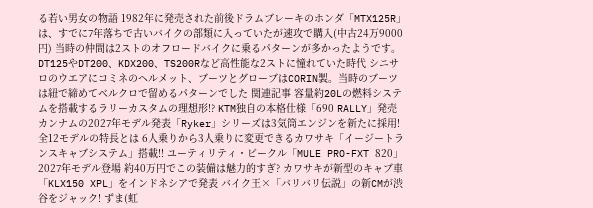る若い男女の物語 1982年に発売された前後ドラムブレーキのホンダ「MTX125R」は、すでに7年落ちで古いバイクの部類に入っていたが速攻で購入(中古24万9000円) 当時の仲間は2ストのオフロードバイクに乗るパターンが多かったようです。DT125やDT200、KDX200、TS200Rなど高性能な2ストに憧れていた時代 シニサロのウエアにコミネのヘルメット、ブーツとグローブはCORIN製。当時のブーツは紐で締めてベルクロで留めるパターンでした 関連記事 容量約20Lの燃料システムを搭載するラリーカスタムの理想形!? KTM独自の本格仕様「690 RALLY」発売 カンナムの2027年モデル発表「Ryker」シリーズは3気筒エンジンを新たに採用!全12モデルの特長とは 6人乗りから3人乗りに変更できるカワサキ「イージートランスキャブシステム」搭載!! ユーティリティ・ビークル「MULE PRO-FXT 820」2027年モデル登場 約40万円でこの装備は魅力的すぎ? カワサキが新型のキャブ車「KLX150 XPL」をインドネシアで発表 バイク王×「バリバリ伝説」の新CMが渋谷をジャック! ずま(虹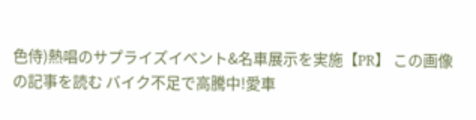色侍)熱唱のサプライズイベント&名車展示を実施【PR】 この画像の記事を読む バイク不足で高騰中!愛車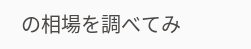の相場を調べてみ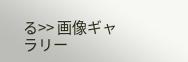る>> 画像ギャラリー